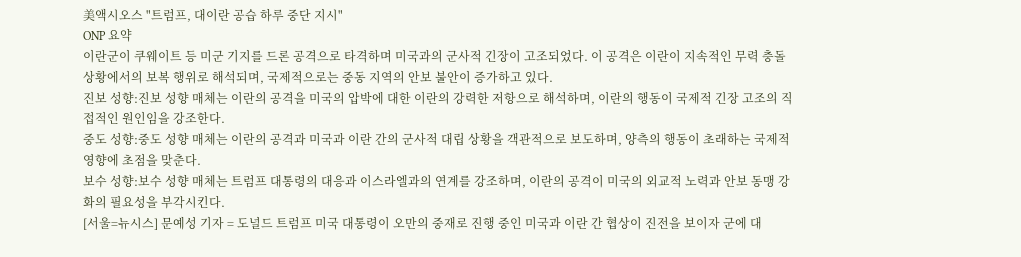美액시오스 "트럼프, 대이란 공습 하루 중단 지시"
ONP 요약
이란군이 쿠웨이트 등 미군 기지를 드론 공격으로 타격하며 미국과의 군사적 긴장이 고조되었다. 이 공격은 이란이 지속적인 무력 충돌 상황에서의 보복 행위로 해석되며, 국제적으로는 중동 지역의 안보 불안이 증가하고 있다.
진보 성향:진보 성향 매체는 이란의 공격을 미국의 압박에 대한 이란의 강력한 저항으로 해석하며, 이란의 행동이 국제적 긴장 고조의 직접적인 원인임을 강조한다.
중도 성향:중도 성향 매체는 이란의 공격과 미국과 이란 간의 군사적 대립 상황을 객관적으로 보도하며, 양측의 행동이 초래하는 국제적 영향에 초점을 맞춘다.
보수 성향:보수 성향 매체는 트럼프 대통령의 대응과 이스라엘과의 연계를 강조하며, 이란의 공격이 미국의 외교적 노력과 안보 동맹 강화의 필요성을 부각시킨다.
[서울=뉴시스] 문예성 기자 = 도널드 트럼프 미국 대통령이 오만의 중재로 진행 중인 미국과 이란 간 협상이 진전을 보이자 군에 대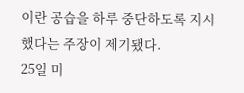이란 공습을 하루 중단하도록 지시했다는 주장이 제기됐다.
25일 미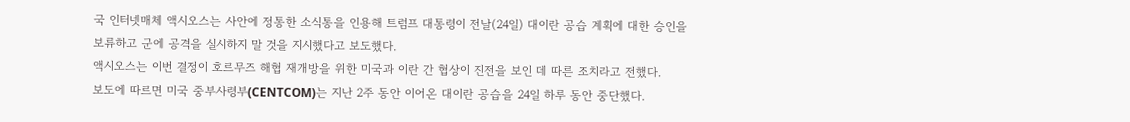국 인터넷매체 액시오스는 사안에 정통한 소식통을 인용해 트럼프 대통령이 전날(24일) 대이란 공습 계획에 대한 승인을 보류하고 군에 공격을 실시하지 말 것을 지시했다고 보도했다.
액시오스는 이번 결정이 호르무즈 해협 재개방을 위한 미국과 이란 간 협상이 진전을 보인 데 따른 조치라고 전했다.
보도에 따르면 미국 중부사령부(CENTCOM)는 지난 2주 동안 이어온 대이란 공습을 24일 하루 동안 중단했다.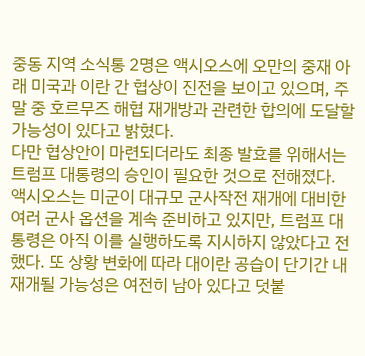중동 지역 소식통 2명은 액시오스에 오만의 중재 아래 미국과 이란 간 협상이 진전을 보이고 있으며, 주말 중 호르무즈 해협 재개방과 관련한 합의에 도달할 가능성이 있다고 밝혔다.
다만 협상안이 마련되더라도 최종 발효를 위해서는 트럼프 대통령의 승인이 필요한 것으로 전해졌다.
액시오스는 미군이 대규모 군사작전 재개에 대비한 여러 군사 옵션을 계속 준비하고 있지만, 트럼프 대통령은 아직 이를 실행하도록 지시하지 않았다고 전했다. 또 상황 변화에 따라 대이란 공습이 단기간 내 재개될 가능성은 여전히 남아 있다고 덧붙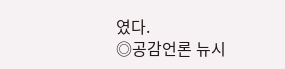였다.
◎공감언론 뉴시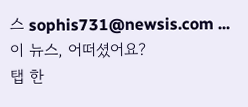스 sophis731@newsis.com ...
이 뉴스, 어떠셨어요?
탭 한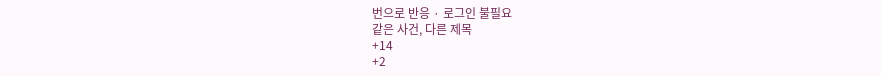번으로 반응 · 로그인 불필요
같은 사건, 다른 제목
+14
+2